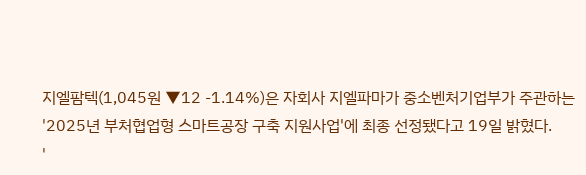지엘팜텍(1,045원 ▼12 -1.14%)은 자회사 지엘파마가 중소벤처기업부가 주관하는 '2025년 부처협업형 스마트공장 구축 지원사업'에 최종 선정됐다고 19일 밝혔다.
'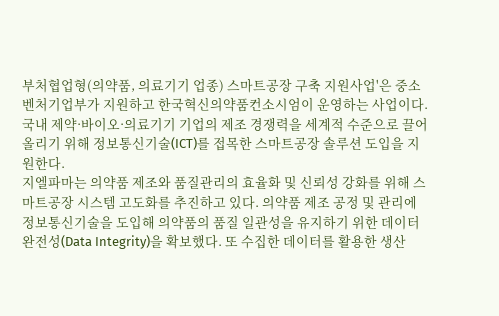부처협업형(의약품, 의료기기 업종) 스마트공장 구축 지원사업'은 중소벤처기업부가 지원하고 한국혁신의약품컨소시엄이 운영하는 사업이다. 국내 제약·바이오·의료기기 기업의 제조 경쟁력을 세계적 수준으로 끌어올리기 위해 정보통신기술(ICT)를 접목한 스마트공장 솔루션 도입을 지원한다.
지엘파마는 의약품 제조와 품질관리의 효율화 및 신뢰성 강화를 위해 스마트공장 시스템 고도화를 추진하고 있다. 의약품 제조 공정 및 관리에 정보통신기술을 도입해 의약품의 품질 일관성을 유지하기 위한 데이터 완전성(Data Integrity)을 확보했다. 또 수집한 데이터를 활용한 생산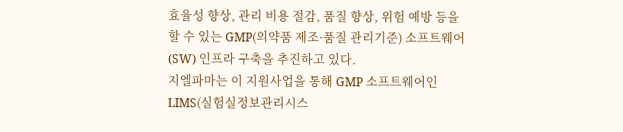효율성 향상, 관리 비용 절감, 품질 향상, 위험 예방 등을 할 수 있는 GMP(의약품 제조·품질 관리기준) 소프트웨어(SW) 인프라 구축을 추진하고 있다.
지엘파마는 이 지원사업을 통해 GMP 소프트웨어인 LIMS(실험실정보관리시스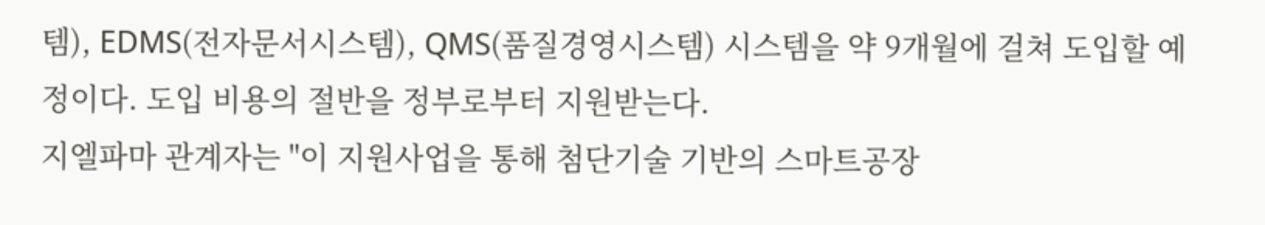템), EDMS(전자문서시스템), QMS(품질경영시스템) 시스템을 약 9개월에 걸쳐 도입할 예정이다. 도입 비용의 절반을 정부로부터 지원받는다.
지엘파마 관계자는 "이 지원사업을 통해 첨단기술 기반의 스마트공장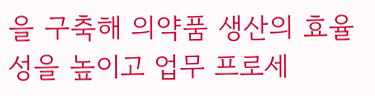을 구축해 의약품 생산의 효율성을 높이고 업무 프로세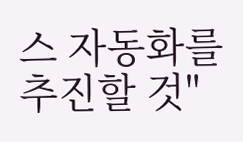스 자동화를 추진할 것"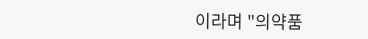이라며 "의약품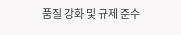품질 강화 및 규제 준수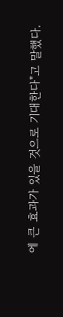에 큰 효과가 있을 것으로 기대한다"고 말했다.